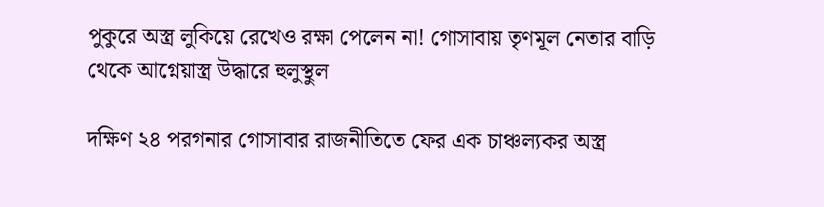পুকুরে অস্ত্র লুকিয়ে রেখেও রক্ষা পেলেন না! গোসাবায় তৃণমূল নেতার বাড়ি থেকে আগ্নেয়াস্ত্র উদ্ধারে হুলুস্থুল

দক্ষিণ ২৪ পরগনার গোসাবার রাজনীতিতে ফের এক চাঞ্চল্যকর অস্ত্র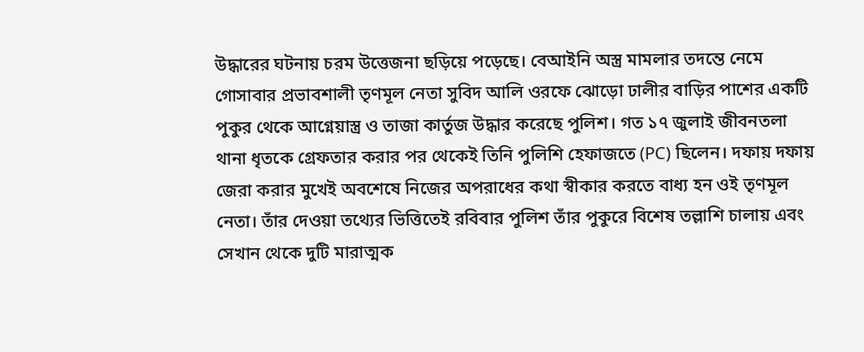উদ্ধারের ঘটনায় চরম উত্তেজনা ছড়িয়ে পড়েছে। বেআইনি অস্ত্র মামলার তদন্তে নেমে গোসাবার প্রভাবশালী তৃণমূল নেতা সুবিদ আলি ওরফে ঝোড়ো ঢালীর বাড়ির পাশের একটি পুকুর থেকে আগ্নেয়াস্ত্র ও তাজা কার্তুজ উদ্ধার করেছে পুলিশ। গত ১৭ জুলাই জীবনতলা থানা ধৃতকে গ্রেফতার করার পর থেকেই তিনি পুলিশি হেফাজতে (PC) ছিলেন। দফায় দফায় জেরা করার মুখেই অবশেষে নিজের অপরাধের কথা স্বীকার করতে বাধ্য হন ওই তৃণমূল নেতা। তাঁর দেওয়া তথ্যের ভিত্তিতেই রবিবার পুলিশ তাঁর পুকুরে বিশেষ তল্লাশি চালায় এবং সেখান থেকে দুটি মারাত্মক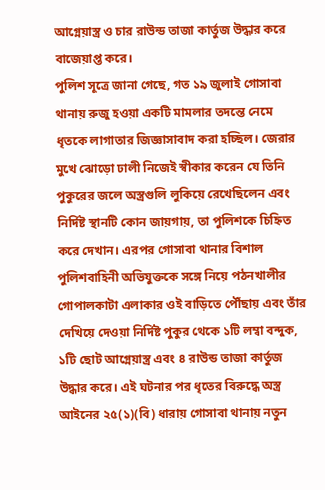আগ্নেয়াস্ত্র ও চার রাউন্ড তাজা কার্তুজ উদ্ধার করে বাজেয়াপ্ত করে।
পুলিশ সূত্রে জানা গেছে, গত ১৯ জুলাই গোসাবা থানায় রুজু হওয়া একটি মামলার তদন্তে নেমে ধৃতকে লাগাতার জিজ্ঞাসাবাদ করা হচ্ছিল। জেরার মুখে ঝোড়ো ঢালী নিজেই স্বীকার করেন যে তিনি পুকুরের জলে অস্ত্রগুলি লুকিয়ে রেখেছিলেন এবং নির্দিষ্ট স্থানটি কোন জায়গায়, তা পুলিশকে চিহ্নিত করে দেখান। এরপর গোসাবা থানার বিশাল পুলিশবাহিনী অভিযুক্তকে সঙ্গে নিয়ে পঠনখালীর গোপালকাটা এলাকার ওই বাড়িতে পৌঁছায় এবং তাঁর দেখিয়ে দেওয়া নির্দিষ্ট পুকুর থেকে ১টি লম্বা বন্দুক, ১টি ছোট আগ্নেয়াস্ত্র এবং ৪ রাউন্ড তাজা কার্তুজ উদ্ধার করে। এই ঘটনার পর ধৃতের বিরুদ্ধে অস্ত্র আইনের ২৫(১)(বি) ধারায় গোসাবা থানায় নতুন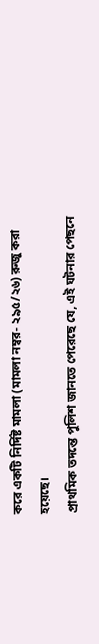করে একটি নির্দিষ্ট মামলা (মামলা নম্বর- ২৯৫/২৬) রুজু করা হয়েছে।
প্রাথমিক তদন্তে পুলিশ জানতে পেরেছে যে, এই ঘটনার পেছনে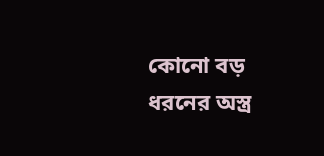কোনো বড় ধরনের অস্ত্র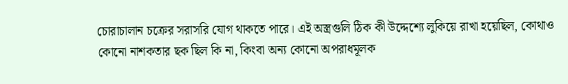চোরাচালান চক্রের সরাসরি যোগ থাকতে পারে। এই অস্ত্রগুলি ঠিক কী উদ্দেশ্যে লুকিয়ে রাখা হয়েছিল, কোথাও কোনো নাশকতার ছক ছিল কি না, কিংবা অন্য কোনো অপরাধমূলক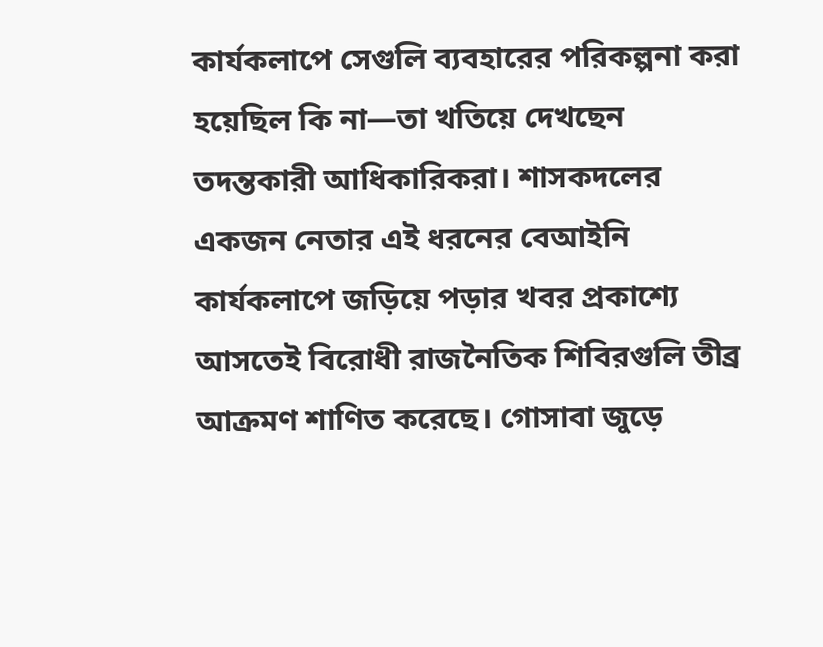কার্যকলাপে সেগুলি ব্যবহারের পরিকল্পনা করা হয়েছিল কি না—তা খতিয়ে দেখছেন তদন্তকারী আধিকারিকরা। শাসকদলের একজন নেতার এই ধরনের বেআইনি কার্যকলাপে জড়িয়ে পড়ার খবর প্রকাশ্যে আসতেই বিরোধী রাজনৈতিক শিবিরগুলি তীব্র আক্রমণ শাণিত করেছে। গোসাবা জুড়ে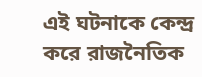এই ঘটনাকে কেন্দ্র করে রাজনৈতিক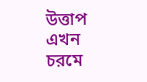উত্তাপ এখন চরমে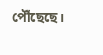পৌঁছেছে।